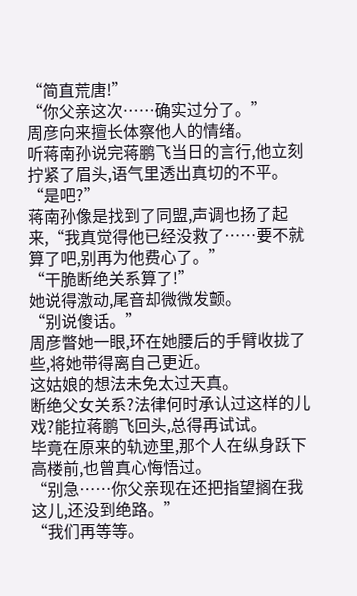“简直荒唐!”
“你父亲这次……确实过分了。”
周彦向来擅长体察他人的情绪。
听蒋南孙说完蒋鹏飞当日的言行,他立刻拧紧了眉头,语气里透出真切的不平。
“是吧?”
蒋南孙像是找到了同盟,声调也扬了起来,“我真觉得他已经没救了……要不就算了吧,别再为他费心了。”
“干脆断绝关系算了!”
她说得激动,尾音却微微发颤。
“别说傻话。”
周彦瞥她一眼,环在她腰后的手臂收拢了些,将她带得离自己更近。
这姑娘的想法未免太过天真。
断绝父女关系?法律何时承认过这样的儿戏?能拉蒋鹏飞回头,总得再试试。
毕竟在原来的轨迹里,那个人在纵身跃下高楼前,也曾真心悔悟过。
“别急……你父亲现在还把指望搁在我这儿,还没到绝路。”
“我们再等等。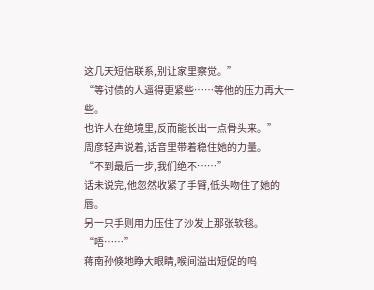这几天短信联系,别让家里察觉。”
“等讨债的人逼得更紧些……等他的压力再大一些。
也许人在绝境里,反而能长出一点骨头来。”
周彦轻声说着,话音里带着稳住她的力量。
“不到最后一步,我们绝不……”
话未说完,他忽然收紧了手臂,低头吻住了她的唇。
另一只手则用力压住了沙发上那张软毯。
“唔……”
蒋南孙倏地睁大眼睛,喉间溢出短促的呜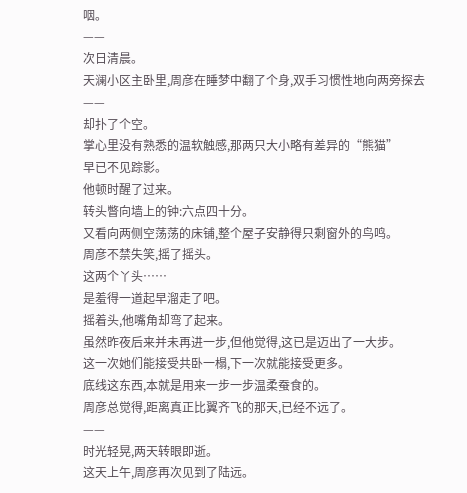咽。
——
次日清晨。
天澜小区主卧里,周彦在睡梦中翻了个身,双手习惯性地向两旁探去——
却扑了个空。
掌心里没有熟悉的温软触感,那两只大小略有差异的“熊猫”
早已不见踪影。
他顿时醒了过来。
转头瞥向墙上的钟:六点四十分。
又看向两侧空荡荡的床铺,整个屋子安静得只剩窗外的鸟鸣。
周彦不禁失笑,摇了摇头。
这两个丫头……
是羞得一道起早溜走了吧。
摇着头,他嘴角却弯了起来。
虽然昨夜后来并未再进一步,但他觉得,这已是迈出了一大步。
这一次她们能接受共卧一榻,下一次就能接受更多。
底线这东西,本就是用来一步一步温柔蚕食的。
周彦总觉得,距离真正比翼齐飞的那天,已经不远了。
——
时光轻晃,两天转眼即逝。
这天上午,周彦再次见到了陆远。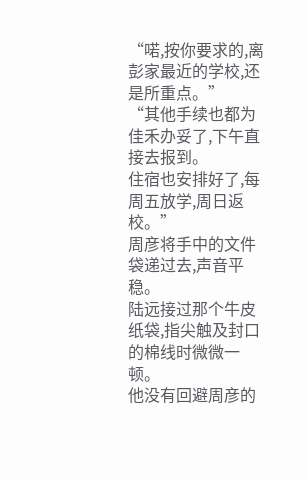“喏,按你要求的,离彭家最近的学校,还是所重点。”
“其他手续也都为佳禾办妥了,下午直接去报到。
住宿也安排好了,每周五放学,周日返校。”
周彦将手中的文件袋递过去,声音平稳。
陆远接过那个牛皮纸袋,指尖触及封口的棉线时微微一顿。
他没有回避周彦的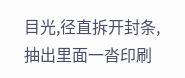目光,径直拆开封条,抽出里面一沓印刷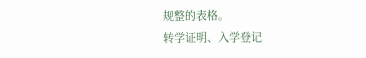规整的表格。
转学证明、入学登记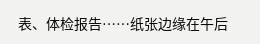表、体检报告……纸张边缘在午后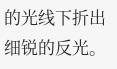的光线下折出细锐的反光。